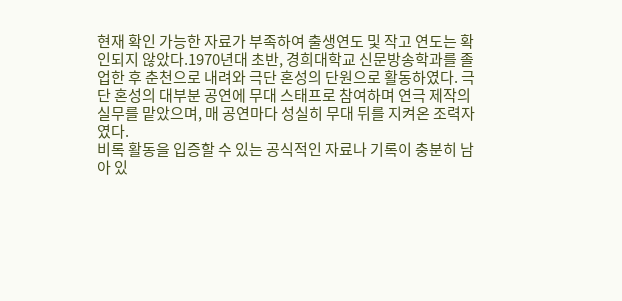현재 확인 가능한 자료가 부족하여 출생연도 및 작고 연도는 확인되지 않았다.1970년대 초반, 경희대학교 신문방송학과를 졸업한 후 춘천으로 내려와 극단 혼성의 단원으로 활동하였다. 극단 혼성의 대부분 공연에 무대 스태프로 참여하며 연극 제작의 실무를 맡았으며, 매 공연마다 성실히 무대 뒤를 지켜온 조력자였다.
비록 활동을 입증할 수 있는 공식적인 자료나 기록이 충분히 남아 있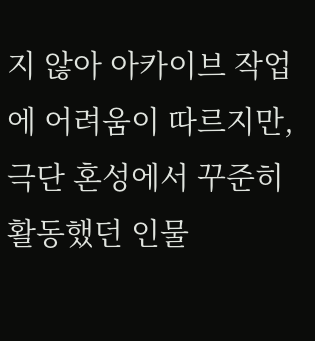지 않아 아카이브 작업에 어려움이 따르지만, 극단 혼성에서 꾸준히 활동했던 인물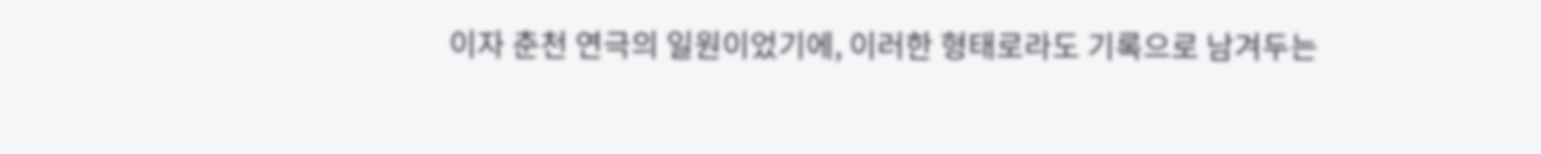이자 춘천 연극의 일원이었기에, 이러한 형태로라도 기록으로 남겨두는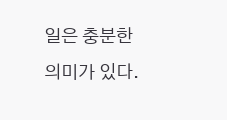일은 충분한 의미가 있다.